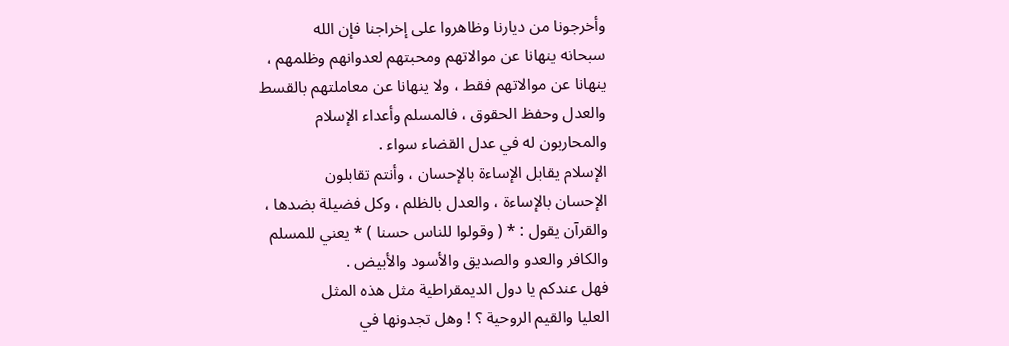وأخرجونا من ديارنا وظاهروا على إخراجنا فإن الله
سبحانه ينهانا عن موالاتهم ومحبتهم لعدوانهم وظلمهم ،
ينهانا عن موالاتهم فقط ، ولا ينهانا عن معاملتهم بالقسط
والعدل وحفظ الحقوق ، فالمسلم وأعداء الإسلام
والمحاربون له في عدل القضاء سواء .
الإسلام يقابل الإساءة بالإحسان ، وأنتم تقابلون
الإحسان بالإساءة ، والعدل بالظلم ، وكل فضيلة بضدها ،
والقرآن يقول : * ( وقولوا للناس حسنا ) * يعني للمسلم
والكافر والعدو والصديق والأسود والأبيض .
فهل عندكم يا دول الديمقراطية مثل هذه المثل
العليا والقيم الروحية ؟ ! وهل تجدونها في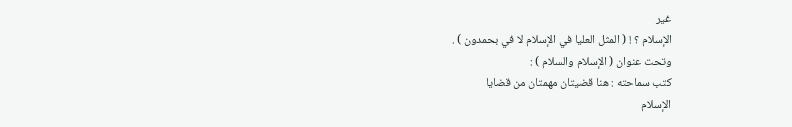غير
الإسلام ؟ ! ( المثل العليا في الإسلام لا في بحمدون ) .
وتحت عنوان ( الإسلام والسلام ) :
كتب سماحته : هنا قضيتان مهمتان من قضايا
الإسلام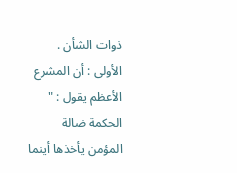ذوات الشأن .
الأولى : أن المشرع الأعظم يقول : " الحكمة ضالة
المؤمن يأخذها أينما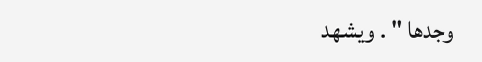وجدها " . ويشهد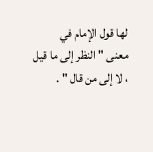لها قول الإمام في
معنى " النظر إلى ما قيل ، لا إلى من قال " .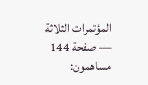المؤتمرات الثلاثة — صفحة 144
مساهمون: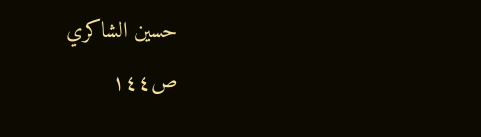حسين الشاكري
ص١٤٤